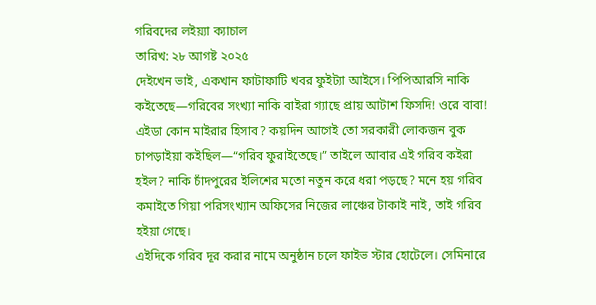গরিবদের লইয়্যা ক্যাচাল
তারিখ: ২৮ আগষ্ট ২০২৫
দেইখেন ভাই, একখান ফাটাফাটি খবর ফুইট্যা আইসে। পিপিআরসি নাকি কইতেছে—গরিবের সংখ্যা নাকি বাইরা গ্যাছে প্রায় আটাশ ফিসদি! ওরে বাবা! এইডা কোন মাইরার হিসাব? কয়দিন আগেই তো সরকারী লোকজন বুক চাপড়াইয়া কইছিল—“গরিব ফুরাইতেছে।” তাইলে আবার এই গরিব কইরা হইল? নাকি চাঁদপুরের ইলিশের মতো নতুন করে ধরা পড়ছে? মনে হয় গরিব কমাইতে গিয়া পরিসংখ্যান অফিসের নিজের লাঞ্চের টাকাই নাই, তাই গরিব হইয়া গেছে।
এইদিকে গরিব দূর করার নামে অনুষ্ঠান চলে ফাইভ স্টার হোটেলে। সেমিনারে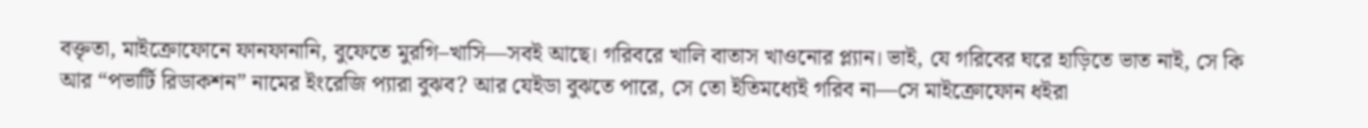বক্তৃতা, মাইক্রোফোনে ফানফানানি, বুফেতে মুরগি–খাসি—সবই আছে। গরিবরে খালি বাতাস খাওনোর প্ল্যান। ভাই, যে গরিবের ঘরে হাড়িতে ভাত নাই, সে কি আর “পভার্টি রিডাকশন” নামের ইংরেজি প্যারা বুঝব? আর যেইডা বুঝতে পারে, সে তো ইতিমধ্যেই গরিব না—সে মাইক্রোফোন ধইরা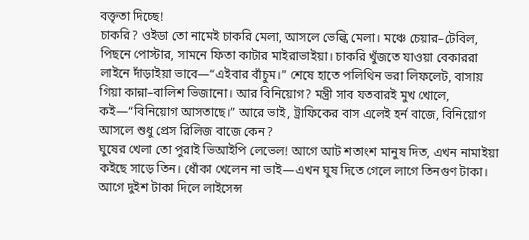বক্তৃতা দিচ্ছে!
চাকরি? ওইডা তো নামেই চাকরি মেলা, আসলে ভেল্কি মেলা। মঞ্চে চেয়ার–টেবিল, পিছনে পোস্টার, সামনে ফিতা কাটার মাইরাভাইয়া। চাকরি খুঁজতে যাওয়া বেকাররা লাইনে দাঁড়াইয়া ভাবে—“এইবার বাঁচুম।” শেষে হাতে পলিথিন ভরা লিফলেট, বাসায় গিয়া কান্না–বালিশ ভিজানো। আর বিনিয়োগ? মন্ত্রী সাব যতবারই মুখ খোলে, কই—“বিনিয়োগ আসতাছে।” আরে ভাই, ট্রাফিকের বাস এলেই হর্ন বাজে, বিনিয়োগ আসলে শুধু প্রেস রিলিজ বাজে কেন?
ঘুষের খেলা তো পুরাই ভিআইপি লেভেল! আগে আট শতাংশ মানুষ দিত, এখন নামাইয়া কইছে সাড়ে তিন। ধোঁকা খেলেন না ভাই—এখন ঘুষ দিতে গেলে লাগে তিনগুণ টাকা। আগে দুইশ টাকা দিলে লাইসেন্স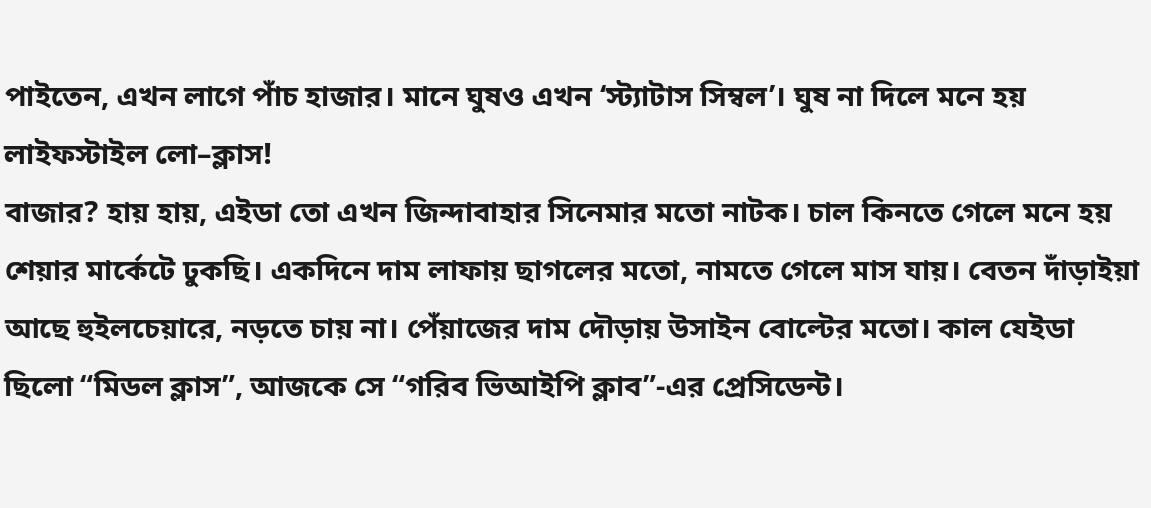পাইতেন, এখন লাগে পাঁচ হাজার। মানে ঘুষও এখন ‘স্ট্যাটাস সিম্বল’। ঘুষ না দিলে মনে হয় লাইফস্টাইল লো–ক্লাস!
বাজার? হায় হায়, এইডা তো এখন জিন্দাবাহার সিনেমার মতো নাটক। চাল কিনতে গেলে মনে হয় শেয়ার মার্কেটে ঢুকছি। একদিনে দাম লাফায় ছাগলের মতো, নামতে গেলে মাস যায়। বেতন দাঁড়াইয়া আছে হুইলচেয়ারে, নড়তে চায় না। পেঁয়াজের দাম দৌড়ায় উসাইন বোল্টের মতো। কাল যেইডা ছিলো “মিডল ক্লাস”, আজকে সে “গরিব ভিআইপি ক্লাব”-এর প্রেসিডেন্ট।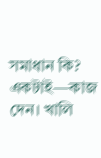সমাধান কি? একটাই—কাজ দেন। খালি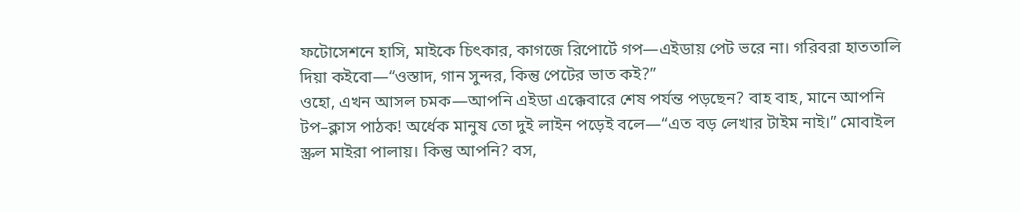ফটোসেশনে হাসি, মাইকে চিৎকার, কাগজে রিপোর্টে গপ—এইডায় পেট ভরে না। গরিবরা হাততালি দিয়া কইবো—“ওস্তাদ, গান সুন্দর, কিন্তু পেটের ভাত কই?”
ওহো, এখন আসল চমক—আপনি এইডা এক্কেবারে শেষ পর্যন্ত পড়ছেন? বাহ বাহ, মানে আপনি টপ–ক্লাস পাঠক! অর্ধেক মানুষ তো দুই লাইন পড়েই বলে—“এত বড় লেখার টাইম নাই।” মোবাইল স্ক্রল মাইরা পালায়। কিন্তু আপনি? বস,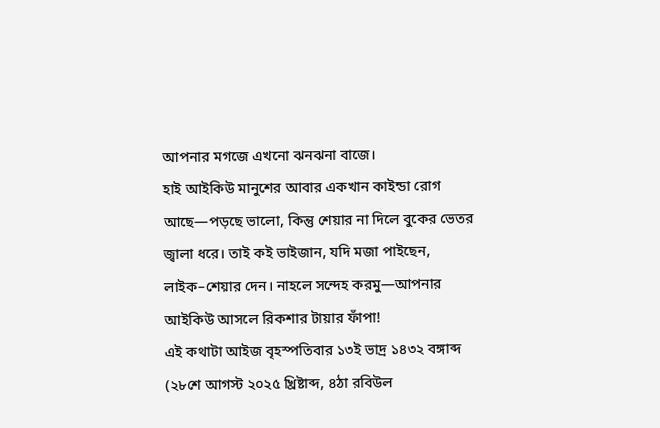আপনার মগজে এখনো ঝনঝনা বাজে।
হাই আইকিউ মানুশের আবার একখান কাইন্ডা রোগ আছে—পড়ছে ভালো, কিন্তু শেয়ার না দিলে বুকের ভেতর জ্বালা ধরে। তাই কই ভাইজান, যদি মজা পাইছেন, লাইক–শেয়ার দেন। নাহলে সন্দেহ করমু—আপনার আইকিউ আসলে রিকশার টায়ার ফাঁপা!
এই কথাটা আইজ বৃহস্পতিবার ১৩ই ভাদ্র ১৪৩২ বঙ্গাব্দ (২৮শে আগস্ট ২০২৫ খ্রিষ্টাব্দ, ৪ঠা রবিউল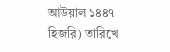আউয়াল ১৪৪৭ হিজরি) তারিখে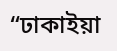“ঢাকাইয়া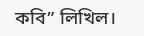কবি” লিখিল।